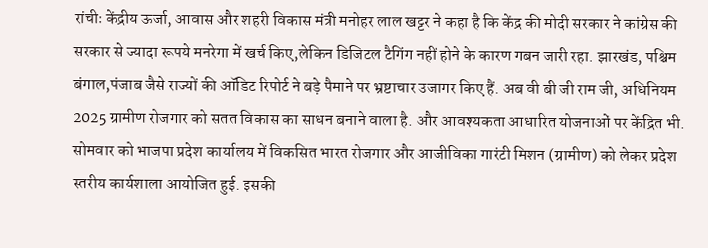रांचीः केंद्रीय ऊर्जा, आवास और शहरी विकास मंत्री मनोहर लाल खट्टर ने कहा है कि केंद्र की मोदी सरकार ने कांग्रेस की सरकार से ज्यादा रूपये मनरेगा में खर्च किए,लेकिन डिजिटल टैगिंग नहीं होने के कारण गबन जारी रहा. झारखंड, पश्चिम बंगाल,पंजाब जैसे राज्यों की ऑडिट रिपोर्ट ने बड़े पैमाने पर भ्रष्टाचार उजागर किए हैं. अब वी बी जी राम जी, अधिनियम 2025 ग्रामीण रोजगार को सतत विकास का साधन बनाने वाला है. और आवश्यकता आधारित योजनाओं पर केंद्रित भी.
सोमवार को भाजपा प्रदेश कार्यालय में विकसित भारत रोजगार और आजीविका गारंटी मिशन (ग्रामीण) को लेकर प्रदेश स्तरीय कार्यशाला आयोजित हुई. इसकी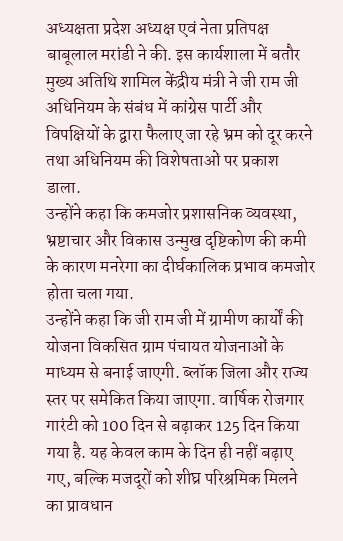अध्यक्षता प्रदेश अध्यक्ष एवं नेता प्रतिपक्ष बाबूलाल मरांडी ने की. इस कार्यशाला में बतौर मुख्य अतिथि शामिल केंद्रीय मंत्री ने जी राम जी अधिनियम के संबंध में कांग्रेस पार्टी और विपक्षियों के द्वारा फैलाए जा रहे भ्रम को दूर करने तथा अधिनियम की विशेषताओं पर प्रकाश डाला.
उन्होंने कहा कि कमजोर प्रशासनिक व्यवस्था, भ्रष्टाचार और विकास उन्मुख दृष्टिकोण की कमी के कारण मनरेगा का दीर्घकालिक प्रभाव कमजोर होता चला गया.
उन्होंने कहा कि जी राम जी में ग्रामीण कार्यों की योजना विकसित ग्राम पंचायत योजनाओं के माध्यम से बनाई जाएगी. ब्लॉक जिला और राज्य स्तर पर समेकित किया जाएगा. वार्षिक रोजगार गारंटी को 100 दिन से बढ़ाकर 125 दिन किया गया है. यह केवल काम के दिन ही नहीं बढ़ाए गए, बल्कि मजदूरों को शीघ्र परिश्रमिक मिलने का प्रावधान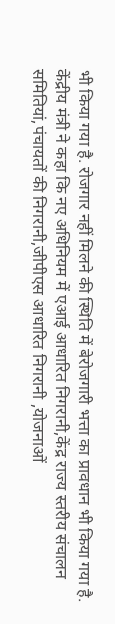भी किया गया है. रोजगार नहीं मिलने की स्थिति में बेरोजगारी भत्ता का प्रावधान भी किया गया है.
केंद्रीय मंत्री ने कहा कि नए अधिनियम में एआई आधारित निगरानी,केंद्र राज्य स्तरीय संचालन समितियां,पंचायतों की निगरानी,जीपीएस आधारित निगरानी ,योजनाओं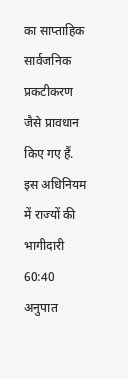का साप्ताहिक सार्वजनिक प्रकटीकरण जैसे प्रावधान किए गए हैं. इस अधिनियम में राज्यों की भागीदारी 60:40 अनुपात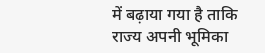में बढ़ाया गया है ताकि राज्य अपनी भूमिका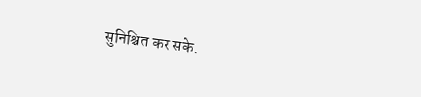सुनिश्चित कर सके.